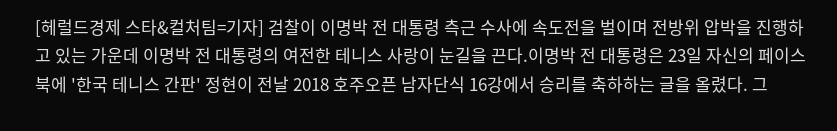[헤럴드경제 스타&컬처팀=기자] 검찰이 이명박 전 대통령 측근 수사에 속도전을 벌이며 전방위 압박을 진행하고 있는 가운데 이명박 전 대통령의 여전한 테니스 사랑이 눈길을 끈다.이명박 전 대통령은 23일 자신의 페이스북에 '한국 테니스 간판' 정현이 전날 2018 호주오픈 남자단식 16강에서 승리를 축하하는 글을 올렸다. 그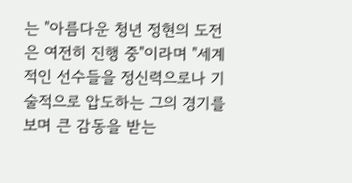는 "아름다운 청년 정현의 도전은 여전히 진행 중"이라며 "세계적인 선수들을 정신력으로나 기술적으로 압도하는 그의 경기를 보며 큰 감동을 받는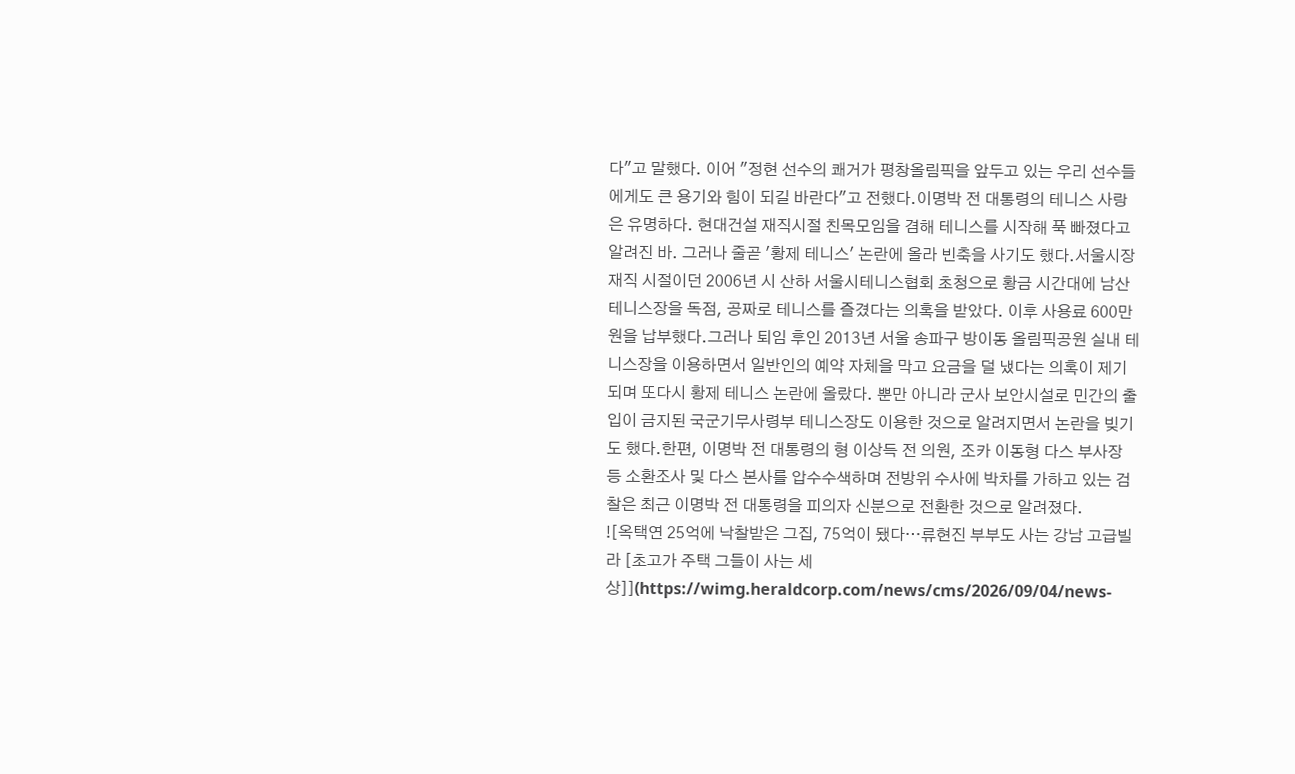다"고 말했다. 이어 "정현 선수의 쾌거가 평창올림픽을 앞두고 있는 우리 선수들에게도 큰 용기와 힘이 되길 바란다"고 전했다.이명박 전 대통령의 테니스 사랑은 유명하다. 현대건설 재직시절 친목모임을 겸해 테니스를 시작해 푹 빠졌다고 알려진 바. 그러나 줄곧 '황제 테니스' 논란에 올라 빈축을 사기도 했다.서울시장 재직 시절이던 2006년 시 산하 서울시테니스협회 초청으로 황금 시간대에 남산 테니스장을 독점, 공짜로 테니스를 즐겼다는 의혹을 받았다. 이후 사용료 600만원을 납부했다.그러나 퇴임 후인 2013년 서울 송파구 방이동 올림픽공원 실내 테니스장을 이용하면서 일반인의 예약 자체을 막고 요금을 덜 냈다는 의혹이 제기되며 또다시 황제 테니스 논란에 올랐다. 뿐만 아니라 군사 보안시설로 민간의 출입이 금지된 국군기무사령부 테니스장도 이용한 것으로 알려지면서 논란을 빚기도 했다.한편, 이명박 전 대통령의 형 이상득 전 의원, 조카 이동형 다스 부사장 등 소환조사 및 다스 본사를 압수수색하며 전방위 수사에 박차를 가하고 있는 검찰은 최근 이명박 전 대통령을 피의자 신분으로 전환한 것으로 알려졌다.
![옥택연 25억에 낙찰받은 그집, 75억이 됐다…류현진 부부도 사는 강남 고급빌라 [초고가 주택 그들이 사는 세상]](https://wimg.heraldcorp.com/news/cms/2026/09/04/news-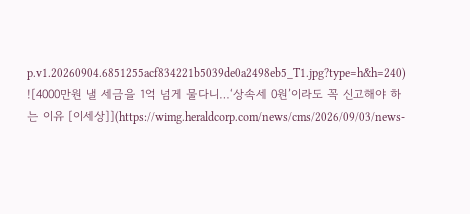p.v1.20260904.6851255acf834221b5039de0a2498eb5_T1.jpg?type=h&h=240)
![4000만원 낼 세금을 1억 넘게 물다니…‘상속세 0원’이라도 꼭 신고해야 하는 이유 [이세상]](https://wimg.heraldcorp.com/news/cms/2026/09/03/news-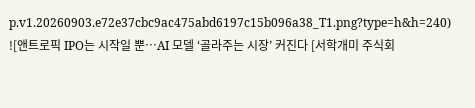p.v1.20260903.e72e37cbc9ac475abd6197c15b096a38_T1.png?type=h&h=240)
![앤트로픽 IPO는 시작일 뿐…AI 모델 ‘골라주는 시장’ 커진다 [서학개미 주식회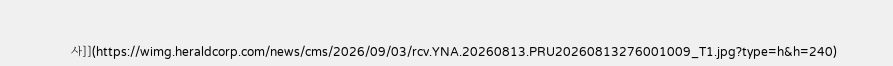사]](https://wimg.heraldcorp.com/news/cms/2026/09/03/rcv.YNA.20260813.PRU20260813276001009_T1.jpg?type=h&h=240)